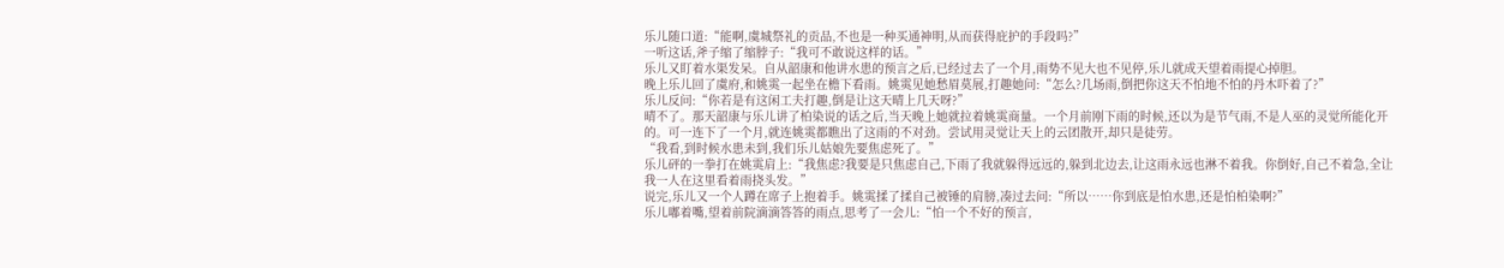乐儿随口道:“能啊,虞城祭礼的贡品,不也是一种买通神明,从而获得庇护的手段吗?”
一听这话,斧子缩了缩脖子:“我可不敢说这样的话。”
乐儿又盯着水渠发呆。自从韶康和他讲水患的预言之后,已经过去了一个月,雨势不见大也不见停,乐儿就成天望着雨提心掉胆。
晚上乐儿回了虞府,和姚雵一起坐在檐下看雨。姚雵见她愁眉莫展,打趣她问:“怎么?几场雨,倒把你这天不怕地不怕的丹木吓着了?”
乐儿反问:“你若是有这闲工夫打趣,倒是让这天晴上几天呀?”
晴不了。那天韶康与乐儿讲了柏染说的话之后,当天晚上她就拉着姚雵商量。一个月前刚下雨的时候,还以为是节气雨,不是人巫的灵觉所能化开的。可一连下了一个月,就连姚雵都瞧出了这雨的不对劲。尝试用灵觉让天上的云团散开,却只是徒劳。
“我看,到时候水患未到,我们乐儿姑娘先要焦虑死了。”
乐儿砰的一拳打在姚雵肩上:“我焦虑?我要是只焦虑自己,下雨了我就躲得远远的,躲到北边去,让这雨永远也淋不着我。你倒好,自己不着急,全让我一人在这里看着雨挠头发。”
说完,乐儿又一个人蹲在席子上抱着手。姚雵揉了揉自己被锤的肩膀,凑过去问:“所以……你到底是怕水患,还是怕柏染啊?”
乐儿嘟着嘴,望着前院滴滴答答的雨点,思考了一会儿:“怕一个不好的预言,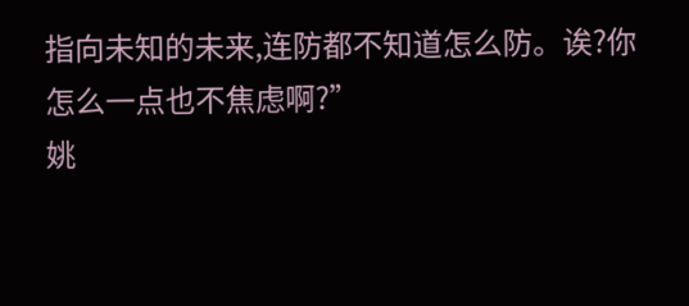指向未知的未来,连防都不知道怎么防。诶?你怎么一点也不焦虑啊?”
姚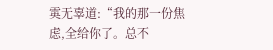雵无辜道:“我的那一份焦虑,全给你了。总不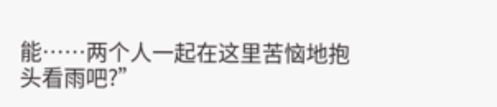能……两个人一起在这里苦恼地抱头看雨吧?”